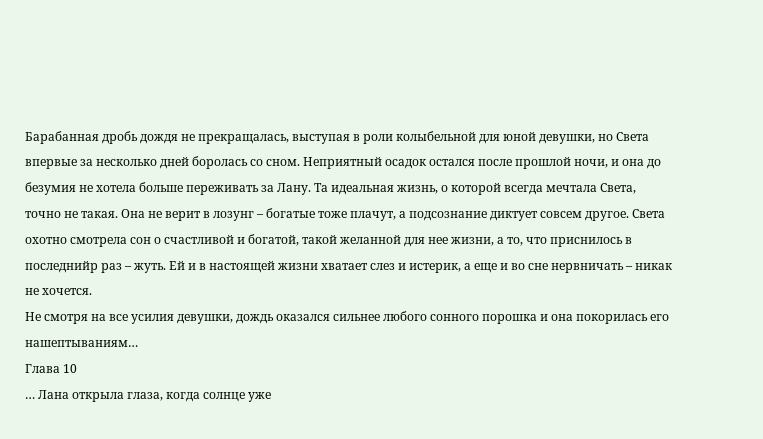Барабанная дробь дождя не прекращалась, выступая в роли колыбельной для юной девушки, но Света впервые за несколько дней боролась со сном. Неприятный осадок остался после прошлой ночи, и она до безумия не хотела больше переживать за Лану. Та идеальная жизнь, о которой всегда мечтала Света, точно не такая. Она не верит в лозунг – богатые тоже плачут, а подсознание диктует совсем другое. Света охотно смотрела сон о счастливой и богатой, такой желанной для нее жизни, а то, что приснилось в последнийр раз – жуть. Ей и в настоящей жизни хватает слез и истерик, а еще и во сне нервничать – никак не хочется.
Не смотря на все усилия девушки, дождь оказался сильнее любого сонного порошка и она покорилась его нашептываниям…
Глава 10
… Лана открыла глаза, когда солнце уже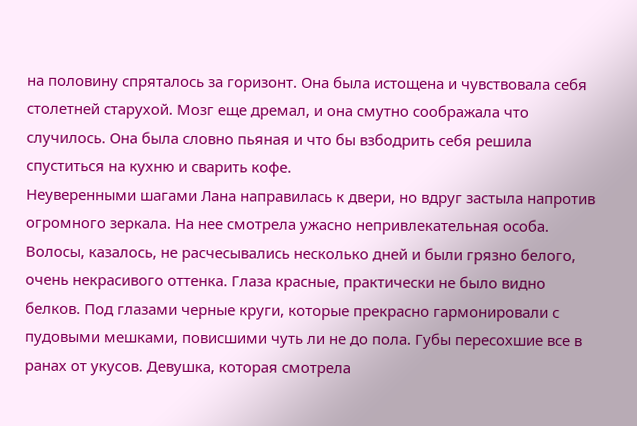на половину спряталось за горизонт. Она была истощена и чувствовала себя столетней старухой. Мозг еще дремал, и она смутно соображала что случилось. Она была словно пьяная и что бы взбодрить себя решила спуститься на кухню и сварить кофе.
Неуверенными шагами Лана направилась к двери, но вдруг застыла напротив огромного зеркала. На нее смотрела ужасно непривлекательная особа. Волосы, казалось, не расчесывались несколько дней и были грязно белого, очень некрасивого оттенка. Глаза красные, практически не было видно белков. Под глазами черные круги, которые прекрасно гармонировали с пудовыми мешками, повисшими чуть ли не до пола. Губы пересохшие все в ранах от укусов. Девушка, которая смотрела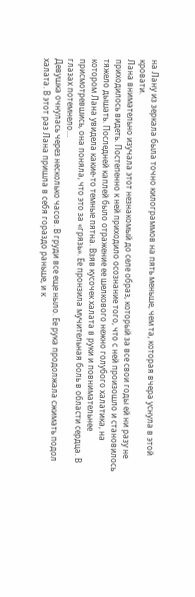на Лану из зеркала была точно килограммов на пять меньше, чем та, которая вчера уснула в этой кровати.
Лана внимательно изучала этот незнакомый до селе образ, который за все свои годы ей ни разу не приходилось видеть. Постепенно к ней приходило осознание того, что с ней произошло и становилось тяжело дышать. Последней каплей было отражение ее шелкового нежно голубого халатика, на котором Лана увидела какие-то темные пятна. Взяв кусочек халата в руки и повнимательнее присмотревшись, она поняла, что это за «грязь». Ее пронзила мучительная боль в области сердца. В глазах потемнело…
Девушка очнулась через несколько часов. В груди все еще ныло. Ее рука продолжала сжимать подол халата. В этот раз Лана пришла в себя гораздо раньше, и к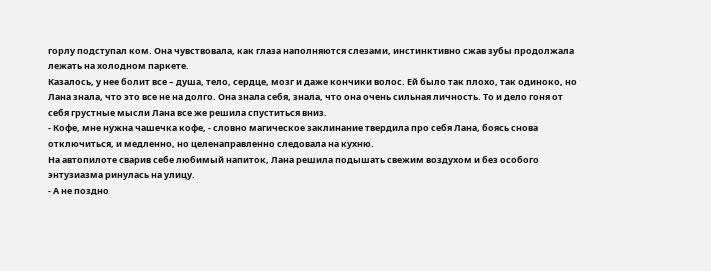горлу подступал ком. Она чувствовала, как глаза наполняются слезами, инстинктивно сжав зубы продолжала лежать на холодном паркете.
Казалось, у нее болит все – душа, тело, сердце, мозг и даже кончики волос. Ей было так плохо, так одиноко, но Лана знала, что это все не на долго. Она знала себя, знала, что она очень сильная личность. То и дело гоня от себя грустные мысли Лана все же решила спуститься вниз.
- Кофе, мне нужна чашечка кофе, - словно магическое заклинание твердила про себя Лана, боясь снова отключиться, и медленно, но целенаправленно следовала на кухню.
На автопилоте сварив себе любимый напиток, Лана решила подышать свежим воздухом и без особого энтузиазма ринулась на улицу.
- А не поздно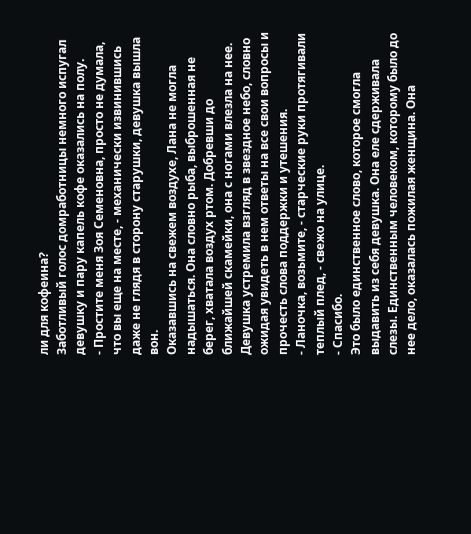ли для кофеина?
Заботливый голос домработницы немного испугал девушку и пару капель кофе оказались на полу.
- Простите меня Зоя Семеновна, просто не думала, что вы еще на месте, - механически извинившись даже не глядя в сторону старушки, девушка вышла вон.
Оказавшись на свежем воздухе, Лана не могла надышаться. Она словно рыба, выброшенная не берег, хватала воздух ртом. Добревши до ближайшей скамейки, она с ногами влезла на нее. Девушка устремила взгляд в звездное небо, словно ожидая увидеть в нем ответы на все свои вопросы и прочесть слова поддержки и утешения.
- Ланочка, возьмите, - старческие руки протягивали теплый плед, - свежо на улице.
- Спасибо.
Это было единственное слово, которое смогла выдавить из себя девушка. Она еле сдерживала слезы. Единственным человеком, которому было до нее дело, оказалась пожилая женщина. Она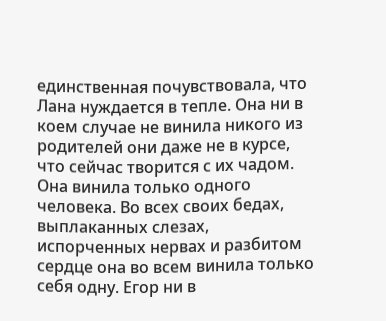единственная почувствовала, что Лана нуждается в тепле. Она ни в коем случае не винила никого из родителей они даже не в курсе, что сейчас творится с их чадом. Она винила только одного человека. Во всех своих бедах, выплаканных слезах, испорченных нервах и разбитом сердце она во всем винила только себя одну. Егор ни в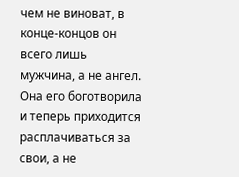чем не виноват, в конце-концов он всего лишь мужчина, а не ангел. Она его боготворила и теперь приходится расплачиваться за свои, а не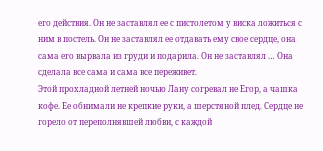его действия. Он не заставлял ее с пистолетом у виска ложиться с ним в постель. Он не заставлял ее отдавать ему свое сердце, она сама его вырвала из груди и подарила. Он не заставлял … Она сделала все сама и сама все переживет.
Этой прохладной летней ночью Лану согревал не Егор, а чашка кофе. Ее обнимали не крепкие руки, а шерстяной плед. Сердце не горело от переполнявшей любви, с каждой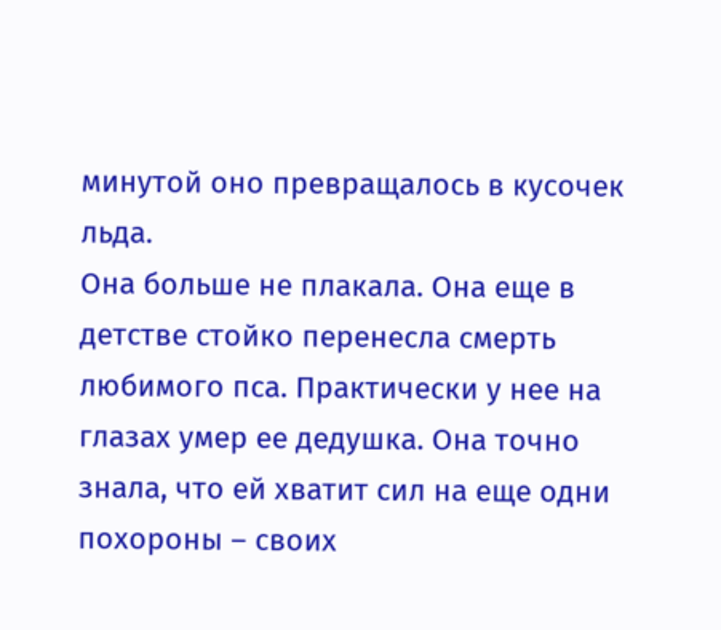минутой оно превращалось в кусочек льда.
Она больше не плакала. Она еще в детстве стойко перенесла смерть любимого пса. Практически у нее на глазах умер ее дедушка. Она точно знала, что ей хватит сил на еще одни похороны – своих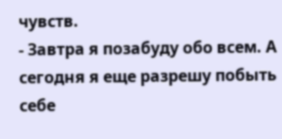чувств.
- Завтра я позабуду обо всем. А сегодня я еще разрешу побыть себе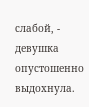слабой, - девушка опустошенно выдохнула.